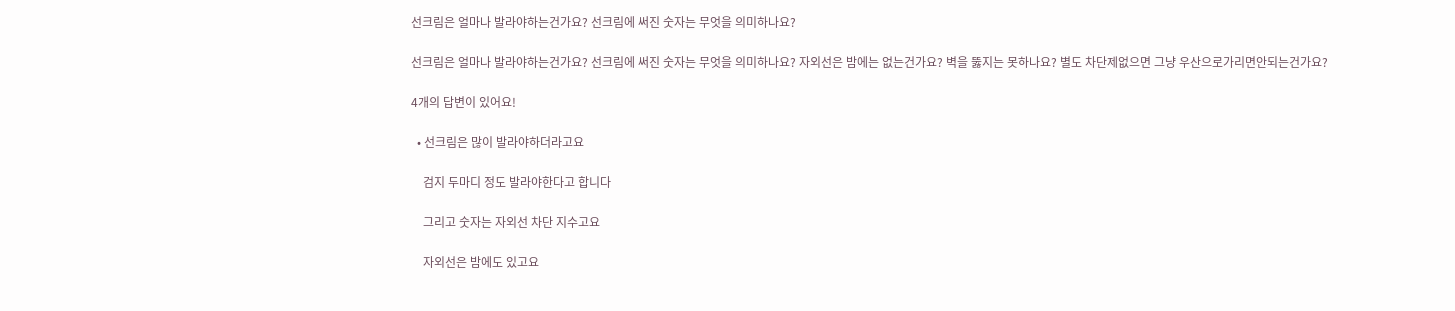선크림은 얼마나 발라야하는건가요? 선크림에 써진 숫자는 무엇을 의미하나요?

선크림은 얼마나 발라야하는건가요? 선크림에 써진 숫자는 무엇을 의미하나요? 자외선은 밤에는 없는건가요? 벽을 뚫지는 못하나요? 별도 차단제없으면 그냥 우산으로가리면안되는건가요?

4개의 답변이 있어요!

  • 선크림은 많이 발라야하더라고요

    검지 두마디 정도 발라야한다고 합니다

    그리고 숫자는 자외선 차단 지수고요

    자외선은 밤에도 있고요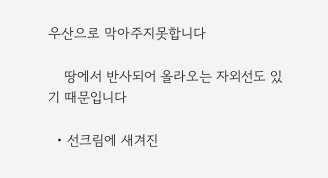우산으로 막아주지못합니다

    땅에서 반사되어 올라오는 자외선도 있기 때문입니다

  • 선크림에 새겨진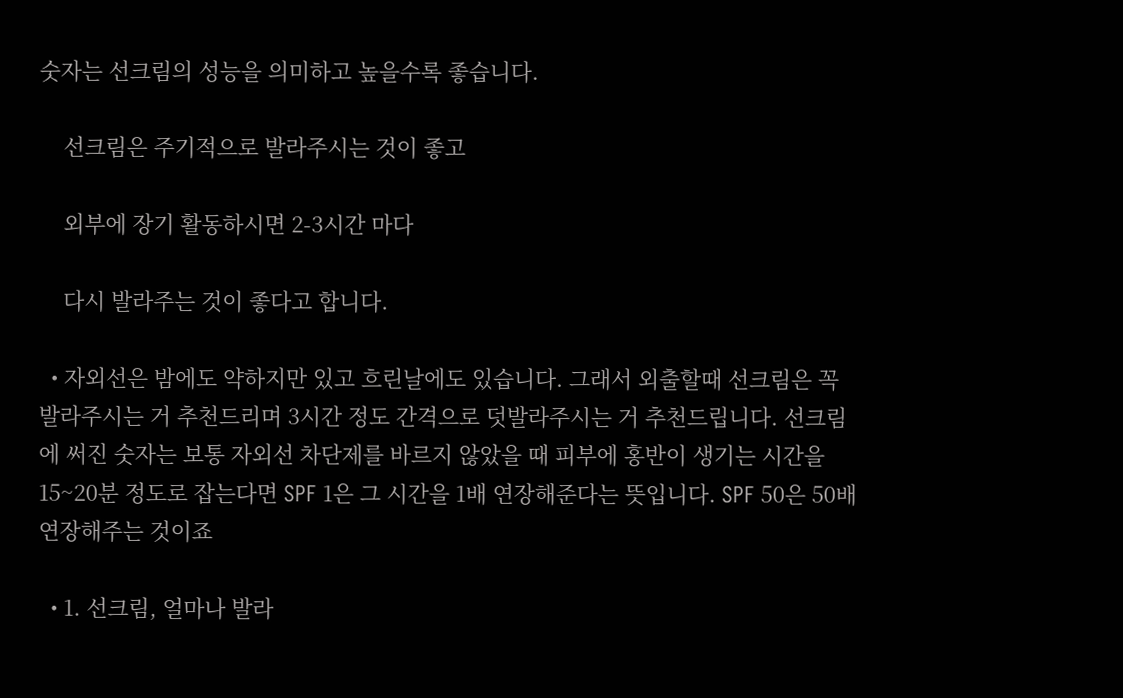숫자는 선크림의 성능을 의미하고 높을수록 좋습니다.

    선크림은 주기적으로 발라주시는 것이 좋고

    외부에 장기 활동하시면 2-3시간 마다

    다시 발라주는 것이 좋다고 합니다.

  • 자외선은 밤에도 약하지만 있고 흐린날에도 있습니다. 그래서 외출할때 선크림은 꼭 발라주시는 거 추천드리며 3시간 정도 간격으로 덧발라주시는 거 추천드립니다. 선크림에 써진 숫자는 보통 자외선 차단제를 바르지 않았을 때 피부에 홍반이 생기는 시간을 15~20분 정도로 잡는다면 SPF 1은 그 시간을 1배 연장해준다는 뜻입니다. SPF 50은 50배 연장해주는 것이죠

  • 1. 선크림, 얼마나 발라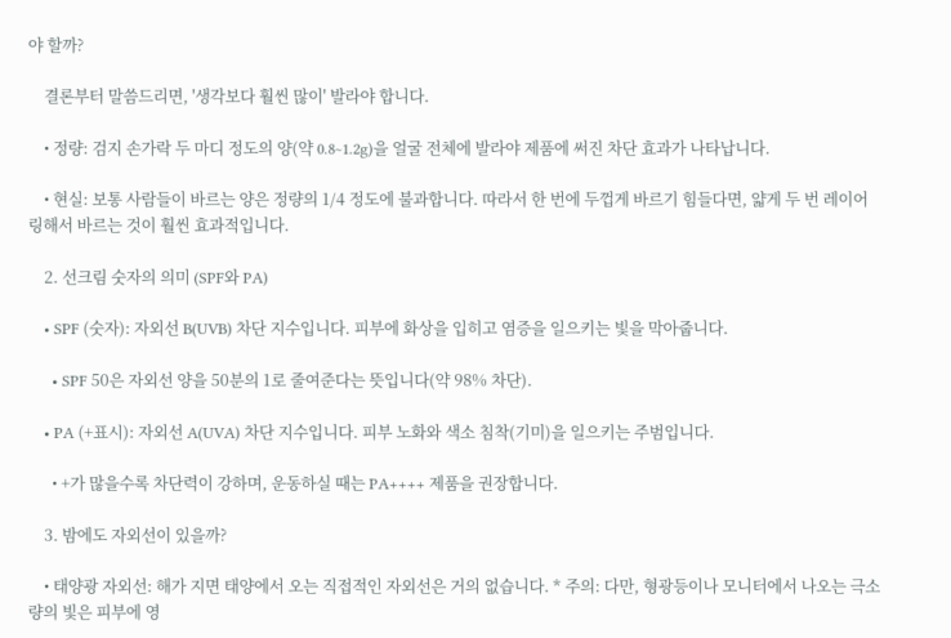야 할까?

    결론부터 말씀드리면, '생각보다 훨씬 많이' 발라야 합니다.

    • 정량: 검지 손가락 두 마디 정도의 양(약 0.8~1.2g)을 얼굴 전체에 발라야 제품에 써진 차단 효과가 나타납니다.

    • 현실: 보통 사람들이 바르는 양은 정량의 1/4 정도에 불과합니다. 따라서 한 번에 두껍게 바르기 힘들다면, 얇게 두 번 레이어링해서 바르는 것이 훨씬 효과적입니다.

    2. 선크림 숫자의 의미 (SPF와 PA)

    • SPF (숫자): 자외선 B(UVB) 차단 지수입니다. 피부에 화상을 입히고 염증을 일으키는 빛을 막아줍니다.

      • SPF 50은 자외선 양을 50분의 1로 줄여준다는 뜻입니다(약 98% 차단).

    • PA (+표시): 자외선 A(UVA) 차단 지수입니다. 피부 노화와 색소 침착(기미)을 일으키는 주범입니다.

      • +가 많을수록 차단력이 강하며, 운동하실 때는 PA++++ 제품을 권장합니다.

    3. 밤에도 자외선이 있을까?

    • 태양광 자외선: 해가 지면 태양에서 오는 직접적인 자외선은 거의 없습니다. * 주의: 다만, 형광등이나 모니터에서 나오는 극소량의 빛은 피부에 영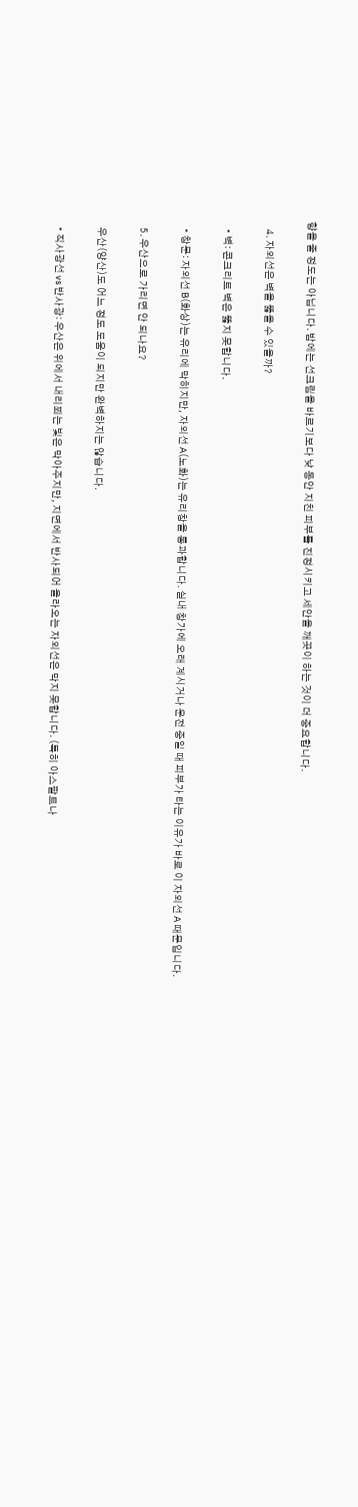향을 줄 정도는 아닙니다. 밤에는 선크림을 바르기보다 낮 동안 지친 피부를 진정시키고 세안을 깨끗이 하는 것이 더 중요합니다.

    4. 자외선은 벽을 뚫을 수 있을까?

    • 벽: 콘크리트 벽은 뚫지 못합니다.

    • 창문: 자외선 B(화상)는 유리에 막히지만, 자외선 A(노화)는 유리창을 통과합니다. 실내 창가에 오래 계시거나 운전 중일 때 피부가 타는 이유가 바로 이 자외선 A 때문입니다.

    5. 우산으로 가리면 안 되나요?

    우산(양산)도 어느 정도 도움이 되지만 완벽하지는 않습니다.

    • 직사광선 vs 반사광: 우산은 위에서 내리쬐는 빛은 막아주지만, 지면에서 반사되어 올라오는 자외선은 막지 못합니다. (특히 아스팔트나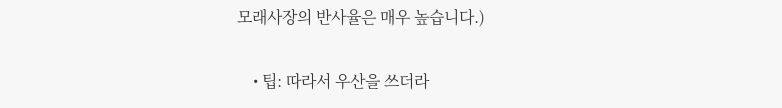모래사장의 반사율은 매우 높습니다.)

    • 팁: 따라서 우산을 쓰더라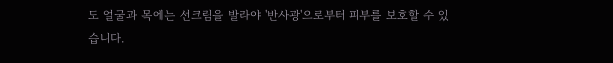도 얼굴과 목에는 선크림을 발라야 '반사광'으로부터 피부를 보호할 수 있습니다.